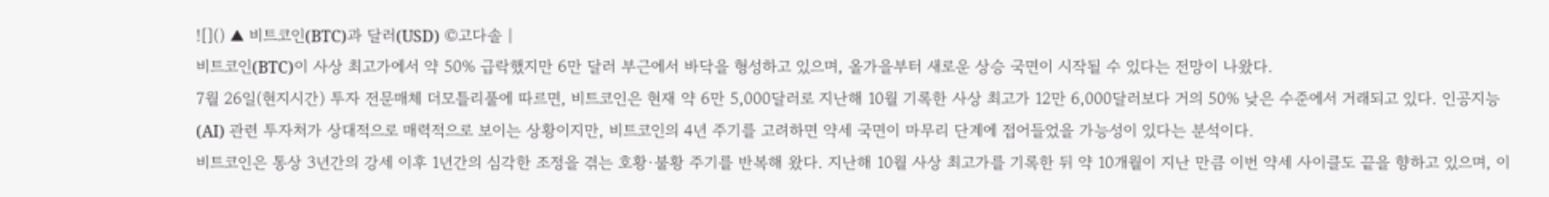![]() ▲ 비트코인(BTC)과 달러(USD) ©고다솔 |
비트코인(BTC)이 사상 최고가에서 약 50% 급락했지만 6만 달러 부근에서 바닥을 형성하고 있으며, 올가을부터 새로운 상승 국면이 시작될 수 있다는 전망이 나왔다.
7월 26일(현지시간) 투자 전문매체 더모틀리풀에 따르면, 비트코인은 현재 약 6만 5,000달러로 지난해 10월 기록한 사상 최고가 12만 6,000달러보다 거의 50% 낮은 수준에서 거래되고 있다. 인공지능(AI) 관련 투자처가 상대적으로 매력적으로 보이는 상황이지만, 비트코인의 4년 주기를 고려하면 약세 국면이 마무리 단계에 접어들었을 가능성이 있다는 분석이다.
비트코인은 통상 3년간의 강세 이후 1년간의 심각한 조정을 겪는 호황·불황 주기를 반복해 왔다. 지난해 10월 사상 최고가를 기록한 뒤 약 10개월이 지난 만큼 이번 약세 사이클도 끝을 향하고 있으며, 이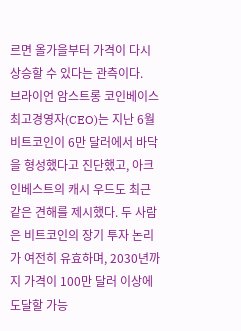르면 올가을부터 가격이 다시 상승할 수 있다는 관측이다.
브라이언 암스트롱 코인베이스 최고경영자(CEO)는 지난 6월 비트코인이 6만 달러에서 바닥을 형성했다고 진단했고, 아크 인베스트의 캐시 우드도 최근 같은 견해를 제시했다. 두 사람은 비트코인의 장기 투자 논리가 여전히 유효하며, 2030년까지 가격이 100만 달러 이상에 도달할 가능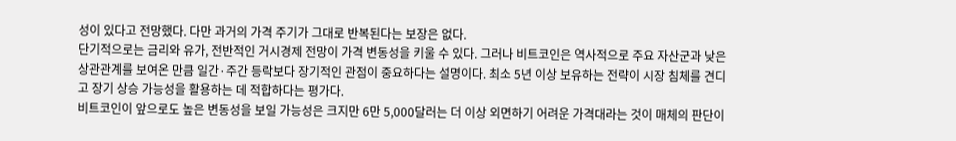성이 있다고 전망했다. 다만 과거의 가격 주기가 그대로 반복된다는 보장은 없다.
단기적으로는 금리와 유가, 전반적인 거시경제 전망이 가격 변동성을 키울 수 있다. 그러나 비트코인은 역사적으로 주요 자산군과 낮은 상관관계를 보여온 만큼 일간·주간 등락보다 장기적인 관점이 중요하다는 설명이다. 최소 5년 이상 보유하는 전략이 시장 침체를 견디고 장기 상승 가능성을 활용하는 데 적합하다는 평가다.
비트코인이 앞으로도 높은 변동성을 보일 가능성은 크지만 6만 5,000달러는 더 이상 외면하기 어려운 가격대라는 것이 매체의 판단이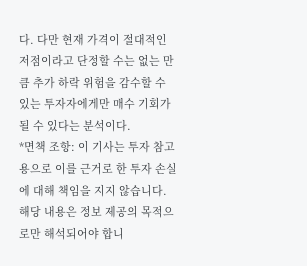다. 다만 현재 가격이 절대적인 저점이라고 단정할 수는 없는 만큼 추가 하락 위험을 감수할 수 있는 투자자에게만 매수 기회가 될 수 있다는 분석이다.
*면책 조항: 이 기사는 투자 참고용으로 이를 근거로 한 투자 손실에 대해 책임을 지지 않습니다. 해당 내용은 정보 제공의 목적으로만 해석되어야 합니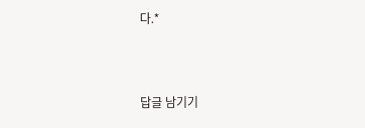다.*



답글 남기기